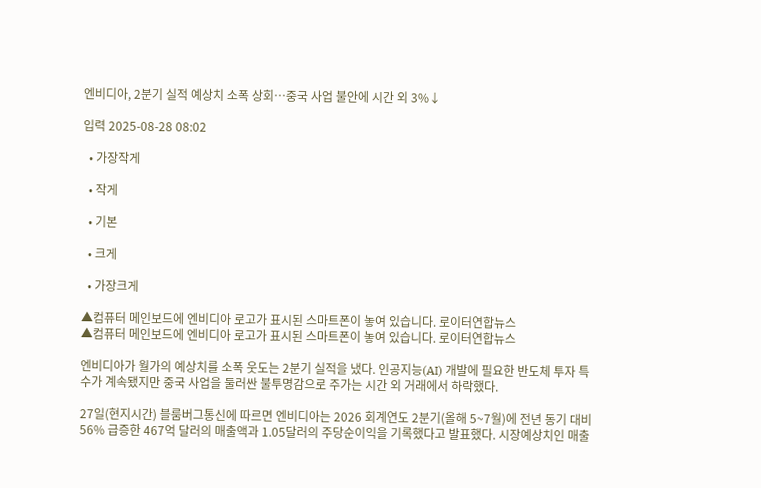엔비디아, 2분기 실적 예상치 소폭 상회…중국 사업 불안에 시간 외 3%↓

입력 2025-08-28 08:02

  • 가장작게

  • 작게

  • 기본

  • 크게

  • 가장크게

▲컴퓨터 메인보드에 엔비디아 로고가 표시된 스마트폰이 놓여 있습니다. 로이터연합뉴스
▲컴퓨터 메인보드에 엔비디아 로고가 표시된 스마트폰이 놓여 있습니다. 로이터연합뉴스

엔비디아가 월가의 예상치를 소폭 웃도는 2분기 실적을 냈다. 인공지능(AI) 개발에 필요한 반도체 투자 특수가 계속됐지만 중국 사업을 둘러싼 불투명감으로 주가는 시간 외 거래에서 하락했다.

27일(현지시간) 블룸버그통신에 따르면 엔비디아는 2026 회계연도 2분기(올해 5~7월)에 전년 동기 대비 56% 급증한 467억 달러의 매출액과 1.05달러의 주당순이익을 기록했다고 발표했다. 시장예상치인 매출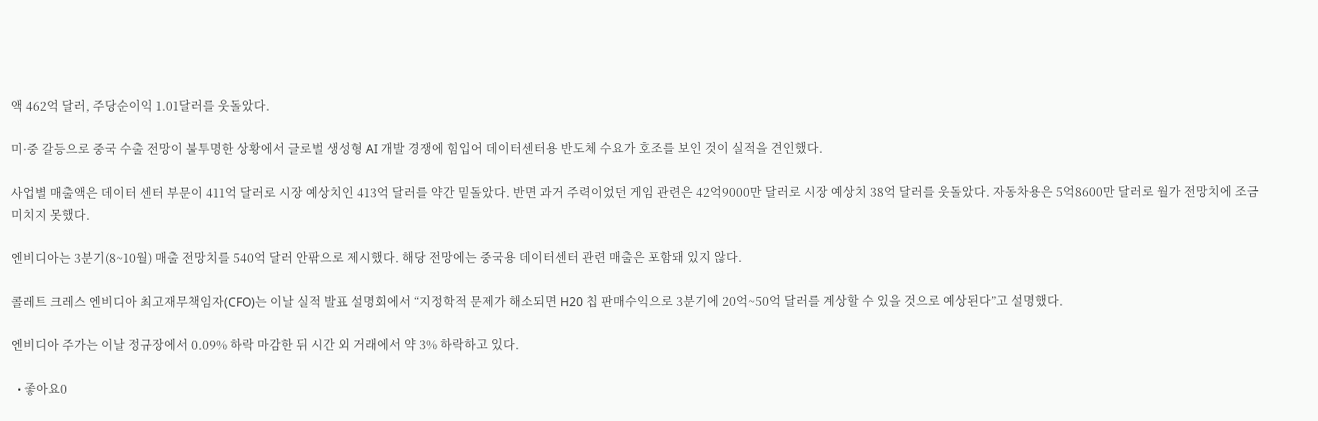액 462억 달러, 주당순이익 1.01달러를 웃돌았다.

미·중 갈등으로 중국 수출 전망이 불투명한 상황에서 글로벌 생성형 AI 개발 경쟁에 힘입어 데이터센터용 반도체 수요가 호조를 보인 것이 실적을 견인했다.

사업별 매출액은 데이터 센터 부문이 411억 달러로 시장 예상치인 413억 달러를 약간 밑돌았다. 반면 과거 주력이었던 게임 관련은 42억9000만 달러로 시장 예상치 38억 달러를 웃돌았다. 자동차용은 5억8600만 달러로 월가 전망치에 조금 미치지 못했다.

엔비디아는 3분기(8~10월) 매출 전망치를 540억 달러 안팎으로 제시했다. 해당 전망에는 중국용 데이터센터 관련 매출은 포함돼 있지 않다.

콜레트 크레스 엔비디아 최고재무책임자(CFO)는 이날 실적 발표 설명회에서 “지정학적 문제가 해소되면 H20 칩 판매수익으로 3분기에 20억~50억 달러를 계상할 수 있을 것으로 예상된다”고 설명했다.

엔비디아 주가는 이날 정규장에서 0.09% 하락 마감한 뒤 시간 외 거래에서 약 3% 하락하고 있다.

  • 좋아요0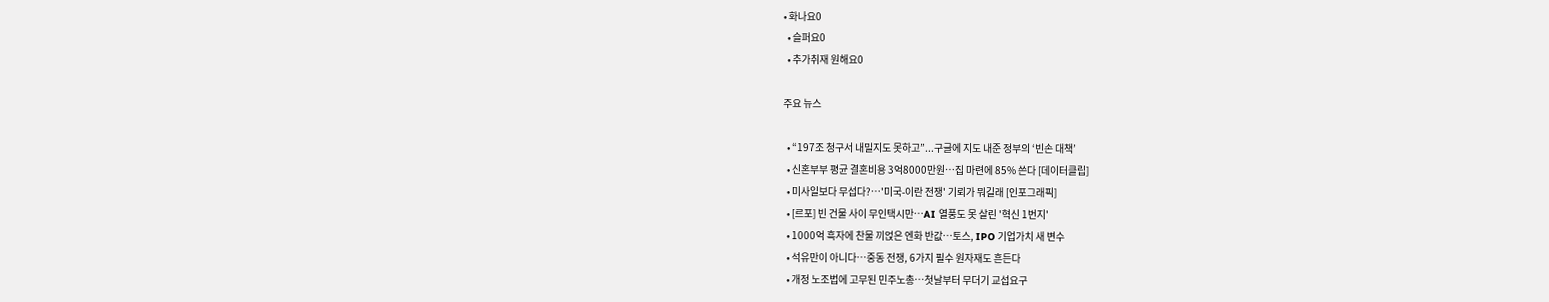• 화나요0
  • 슬퍼요0
  • 추가취재 원해요0

주요 뉴스

  • “197조 청구서 내밀지도 못하고”...구글에 지도 내준 정부의 ‘빈손 대책’
  • 신혼부부 평균 결혼비용 3억8000만원…집 마련에 85% 쓴다 [데이터클립]
  • 미사일보다 무섭다?…'미국-이란 전쟁' 기뢰가 뭐길래 [인포그래픽]
  • [르포] 빈 건물 사이 무인택시만…AI 열풍도 못 살린 '혁신 1번지'
  • 1000억 흑자에 찬물 끼얹은 엔화 반값…토스, IPO 기업가치 새 변수
  • 석유만이 아니다⋯중동 전쟁, 6가지 필수 원자재도 흔든다
  • 개정 노조법에 고무된 민주노총⋯첫날부터 무더기 교섭요구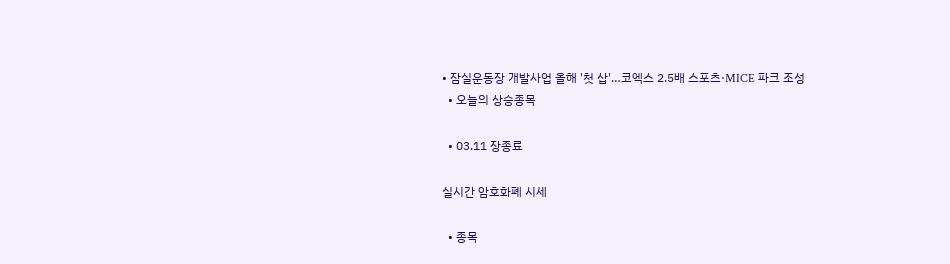• 잠실운동장 개발사업 올해 '첫 삽'…코엑스 2.5배 스포츠·MICE 파크 조성
  • 오늘의 상승종목

  • 03.11 장종료

실시간 암호화폐 시세

  • 종목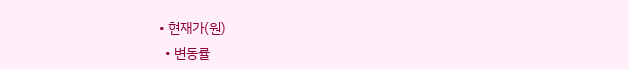• 현재가(원)
  • 변동률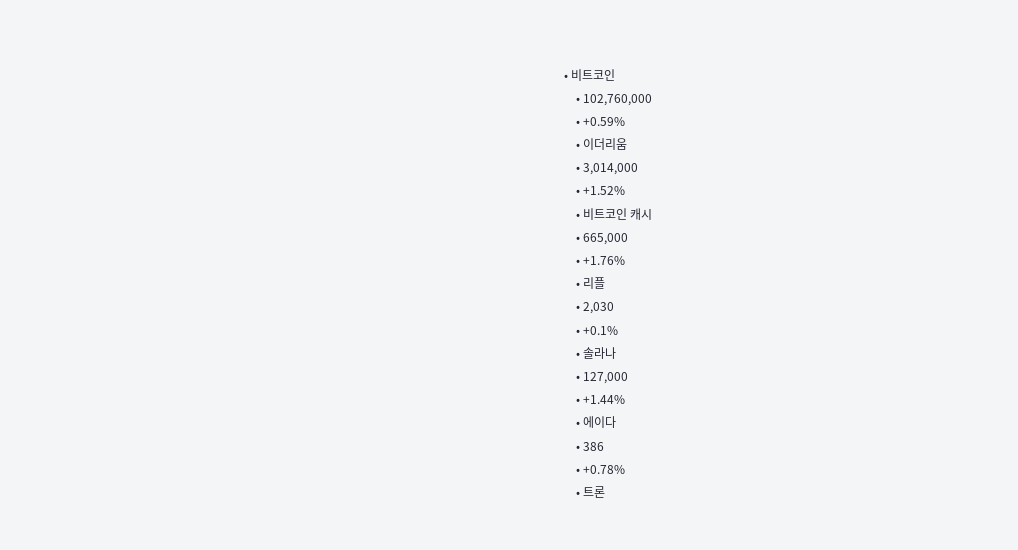• 비트코인
    • 102,760,000
    • +0.59%
    • 이더리움
    • 3,014,000
    • +1.52%
    • 비트코인 캐시
    • 665,000
    • +1.76%
    • 리플
    • 2,030
    • +0.1%
    • 솔라나
    • 127,000
    • +1.44%
    • 에이다
    • 386
    • +0.78%
    • 트론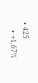• 425
    • +1.67%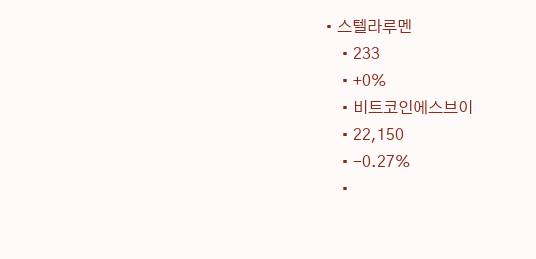• 스텔라루멘
    • 233
    • +0%
    • 비트코인에스브이
    • 22,150
    • -0.27%
    •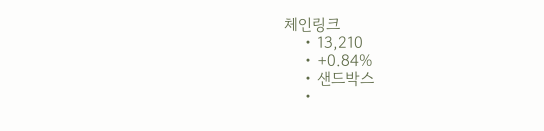체인링크
    • 13,210
    • +0.84%
    • 샌드박스
    •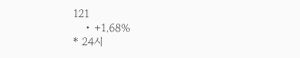121
    • +1.68%
* 24시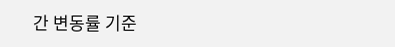간 변동률 기준